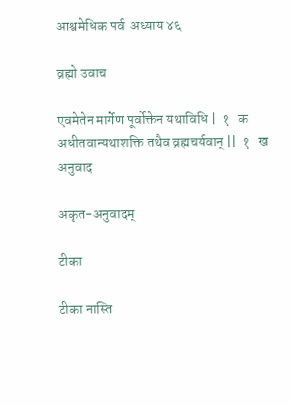आश्वमेधिक पर्व  अध्याय ४६

व्रह्मो उवाच

एवमेतेन मार्गेण पूर्वोक्तेन यथाविधि |  १   क
अधीतवान्यथाशक्ति तथैव व्रह्मचर्यवान् ||  १   ख
अनुवाद

अकृत-अनुवादम्

टीका

टीका नास्ति